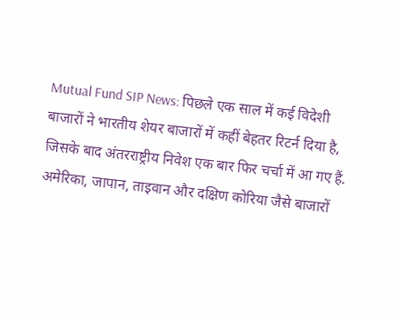Mutual Fund SIP News: पिछले एक साल में कई विदेशी बाजारों ने भारतीय शेयर बाजारों में कहीं बेहतर रिटर्न दिया है, जिसके बाद अंतरराष्ट्रीय निवेश एक बार फिर चर्चा में आ गए हैं. अमेरिका, जापान, ताइवान और दक्षिण कोरिया जैसे बाजारों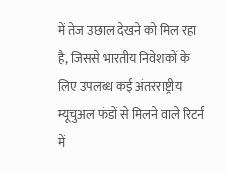में तेज उछाल देखने को मिल रहा है, जिससे भारतीय निवेशकों के लिए उपलब्ध कई अंतरराष्ट्रीय म्यूचुअल फंडों से मिलने वाले रिटर्न में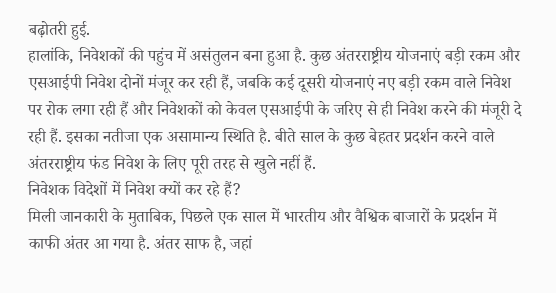बढ़ोतरी हुई.
हालांकि, निवेशकों की पहुंच में असंतुलन बना हुआ है. कुछ अंतरराष्ट्रीय योजनाएं बड़ी रकम और एसआईपी निवेश दोनों मंजूर कर रही हैं, जबकि कई दूसरी योजनाएं नए बड़ी रकम वाले निवेश पर रोक लगा रही हैं और निवेशकों को केवल एसआईपी के जरिए से ही निवेश करने की मंजूरी दे रही हैं. इसका नतीजा एक असामान्य स्थिति है. बीते साल के कुछ बेहतर प्रदर्शन करने वाले अंतरराष्ट्रीय फंड निवेश के लिए पूरी तरह से खुले नहीं हैं.
निवेशक विदेशों में निवेश क्यों कर रहे हैं?
मिली जानकारी के मुताबिक, पिछले एक साल में भारतीय और वैश्विक बाजारों के प्रदर्शन में काफी अंतर आ गया है. अंतर साफ है, जहां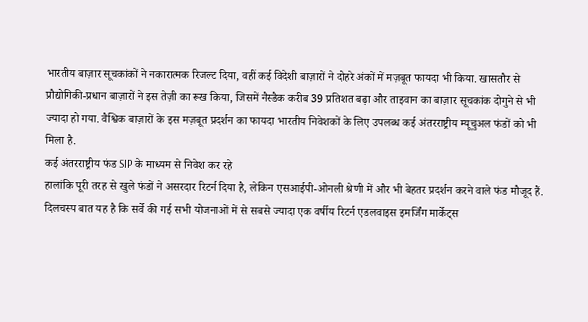भारतीय बाज़ार सूचकांकों ने नकारात्मक रिजल्ट दिया, वहीं कई विदेशी बाज़ारों ने दोहरे अंकों में मज़बूत फायदा भी किया. खासतौर से प्रौद्योगिकी-प्रधान बाज़ारों ने इस तेज़ी का रूख किया, जिसमें नैस्डैक करीब 39 प्रतिशत बढ़ा और ताइवान का बाज़ार सूचकांक दोगुने से भी ज्यादा हो गया. वैश्विक बाज़ारों के इस मज़बूत प्रदर्शन का फायदा भारतीय निवेशकों के लिए उपलब्ध कई अंतरराष्ट्रीय म्यूचुअल फंडों को भी मिला है.
कई अंतरराष्ट्रीय फंड SIP के माध्यम से निवेश कर रहे
हालांकि पूरी तरह से खुले फंडों ने असरदार रिटर्न दिया है, लेकिन एसआईपी-ओनली श्रेणी में और भी बेहतर प्रदर्शन करने वाले फंड मौजूद हैं. दिलचस्प बात यह है कि सर्वे की गई सभी योजनाओं में से सबसे ज्यादा एक वर्षीय रिटर्न एडलवाइस इमर्जिंग मार्केट्स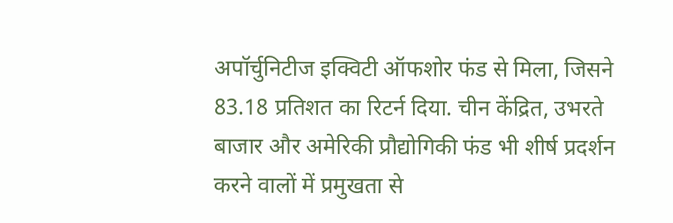अपॉर्चुनिटीज इक्विटी ऑफशोर फंड से मिला, जिसने 83.18 प्रतिशत का रिटर्न दिया. चीन केंद्रित, उभरते बाजार और अमेरिकी प्रौद्योगिकी फंड भी शीर्ष प्रदर्शन करने वालों में प्रमुखता से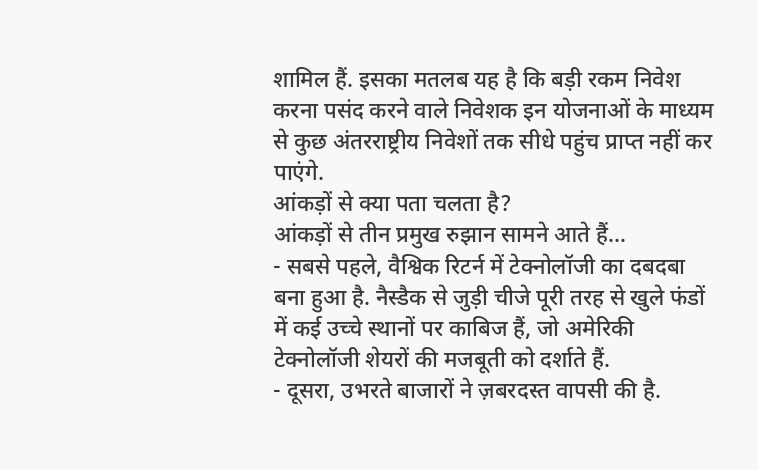शामिल हैं. इसका मतलब यह है कि बड़ी रकम निवेश करना पसंद करने वाले निवेशक इन योजनाओं के माध्यम से कुछ अंतरराष्ट्रीय निवेशों तक सीधे पहुंच प्राप्त नहीं कर पाएंगे.
आंकड़ों से क्या पता चलता है?
आंकड़ों से तीन प्रमुख रुझान सामने आते हैं…
- सबसे पहले, वैश्विक रिटर्न में टेक्नोलॉजी का दबदबा बना हुआ है. नैस्डैक से जुड़ी चीजे पूरी तरह से खुले फंडों में कई उच्चे स्थानों पर काबिज हैं, जो अमेरिकी टेक्नोलॉजी शेयरों की मजबूती को दर्शाते हैं.
- दूसरा, उभरते बाजारों ने ज़बरदस्त वापसी की है.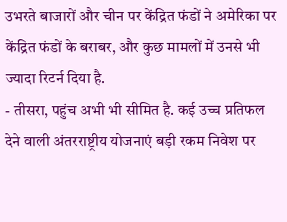उभरते बाजारों और चीन पर केंद्रित फंडों ने अमेरिका पर केंद्रित फंडों के बराबर, और कुछ मामलों में उनसे भी ज्यादा रिटर्न दिया है.
- तीसरा, पहुंच अभी भी सीमित है. कई उच्च प्रतिफल देने वाली अंतरराष्ट्रीय योजनाएं बड़ी रकम निवेश पर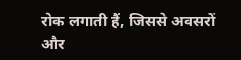रोक लगाती हैं, जिससे अवसरों और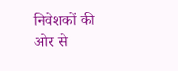निवेशकों की ओर से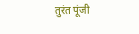तुरंत पूंजी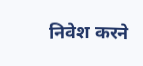निवेश करने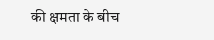की क्षमता के बीच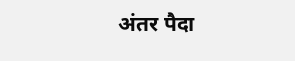अंतर पैदा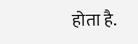होता है.